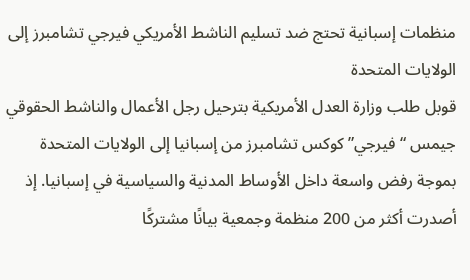منظمات إسبانية تحتج ضد تسليم الناشط الأمريكي فيرجي تشامبرز إلى الولايات المتحدة
قوبل طلب وزارة العدل الأمريكية بترحيل رجل الأعمال والناشط الحقوقي جيمس “فيرجي” كوكس تشامبرز من إسبانيا إلى الولايات المتحدة بموجة رفض واسعة داخل الأوساط المدنية والسياسية في إسبانيا. إذ أصدرت أكثر من 200 منظمة وجمعية بيانًا مشتركًا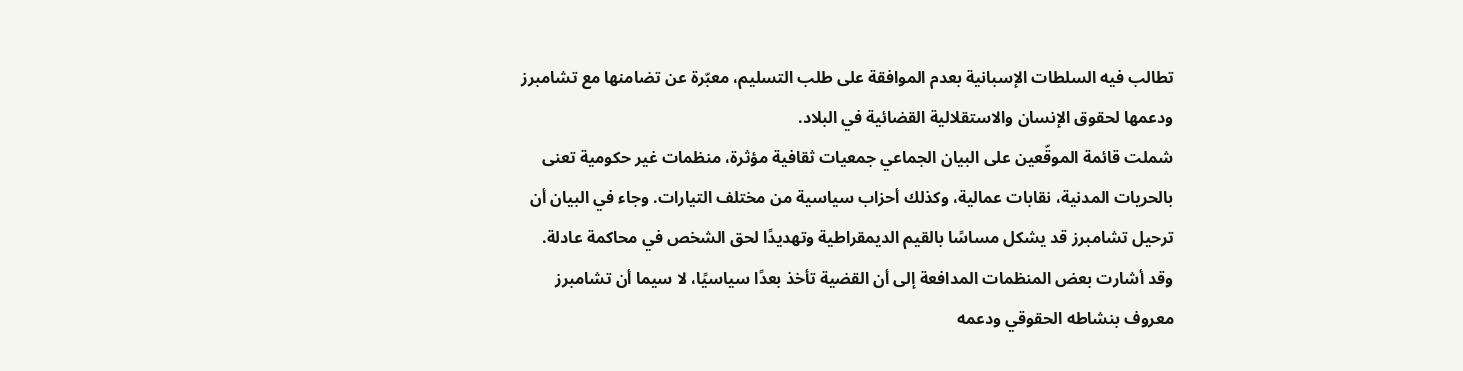تطالب فيه السلطات الإسبانية بعدم الموافقة على طلب التسليم، معبّرة عن تضامنها مع تشامبرز ودعمها لحقوق الإنسان والاستقلالية القضائية في البلاد.
شملت قائمة الموقّعين على البيان الجماعي جمعيات ثقافية مؤثرة، منظمات غير حكومية تعنى بالحريات المدنية، نقابات عمالية، وكذلك أحزاب سياسية من مختلف التيارات. وجاء في البيان أن ترحيل تشامبرز قد يشكل مساسًا بالقيم الديمقراطية وتهديدًا لحق الشخص في محاكمة عادلة. وقد أشارت بعض المنظمات المدافعة إلى أن القضية تأخذ بعدًا سياسيًا، لا سيما أن تشامبرز معروف بنشاطه الحقوقي ودعمه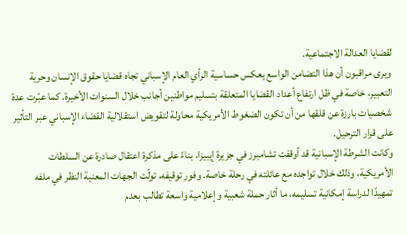لقضايا العدالة الاجتماعية.
ويرى مراقبون أن هذا التضامن الواسع يعكس حساسية الرأي العام الإسباني تجاه قضايا حقوق الإنسان وحرية التعبير، خاصة في ظل ارتفاع أعداد القضايا المتعلقة بتسليم مواطنين أجانب خلال السنوات الأخيرة. كما عبّرت عدة شخصيات بارزة عن قلقها من أن تكون الضغوط الأمريكية محاولة لتقويض استقلالية القضاء الإسباني عبر التأثير على قرار الترحيل.
وكانت الشرطة الإسبانية قد أوقفت تشامبرز في جزيرة إيبيزا، بناءً على مذكرة اعتقال صادرة عن السلطات الأمريكية، وذلك خلال تواجده مع عائلته في رحلة خاصة. وفور توقيفه، تولّت الجهات المعنية النظر في ملفه تمهيدًا لدراسة إمكانية تسليمه، ما أثار حملة شعبية وإعلامية واسعة تطالب بعدم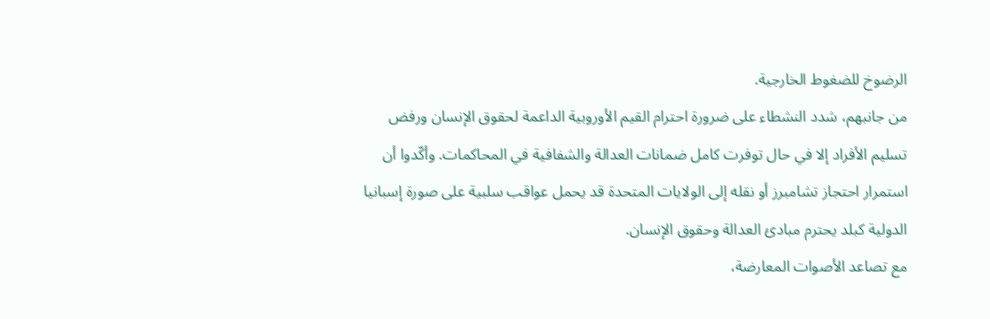الرضوخ للضغوط الخارجية.
من جانبهم، شدد النشطاء على ضرورة احترام القيم الأوروبية الداعمة لحقوق الإنسان ورفض تسليم الأفراد إلا في حال توفرت كامل ضمانات العدالة والشفافية في المحاكمات. وأكّدوا أن استمرار احتجاز تشامبرز أو نقله إلى الولايات المتحدة قد يحمل عواقب سلبية على صورة إسبانيا الدولية كبلد يحترم مبادئ العدالة وحقوق الإنسان.
مع تصاعد الأصوات المعارضة،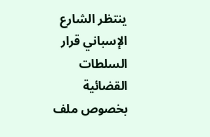ينتظر الشارع الإسباني قرار السلطات القضائية بخصوص ملف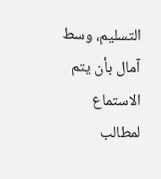التسليم، وسط آمال بأن يتم الاستماع لمطالب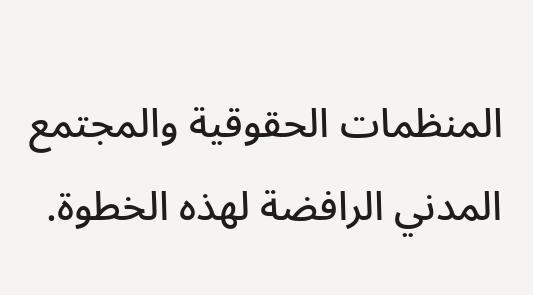المنظمات الحقوقية والمجتمع المدني الرافضة لهذه الخطوة.